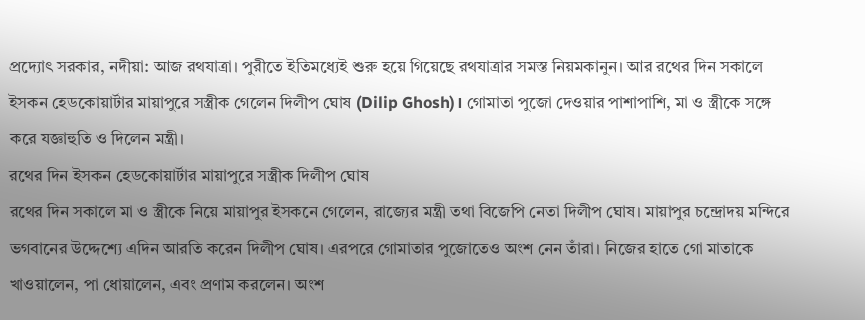প্রদ্যোৎ সরকার, নদীয়া: আজ রথযাত্রা। পুরীতে ইতিমধ্যেই শুরু হয়ে গিয়েছে রথযাত্রার সমস্ত নিয়মকানুন। আর রথের দিন সকালে ইসকন হেডকোয়ার্টার মায়াপুরে সস্ত্রীক গেলেন দিলীপ ঘোষ (Dilip Ghosh)। গোমাতা পুজো দেওয়ার পাশাপাশি, মা ও স্ত্রীকে সঙ্গে করে যজ্ঞাহুতি ও দিলেন মন্ত্রী।
রথের দিন ইসকন হেডকোয়ার্টার মায়াপুরে সস্ত্রীক দিলীপ ঘোষ
রথের দিন সকালে মা ও স্ত্রীকে নিয়ে মায়াপুর ইসকনে গেলেন, রাজ্যের মন্ত্রী তথা বিজেপি নেতা দিলীপ ঘোষ। মায়াপুর চন্দ্রোদয় মন্দিরে ভগবানের উদ্দেশ্যে এদিন আরতি করেন দিলীপ ঘোষ। এরপরে গোমাতার পুজোতেও অংশ নেন তাঁরা। নিজের হাতে গো মাতাকে খাওয়ালেন, পা ধোয়ালেন, এবং প্রণাম করলেন। অংশ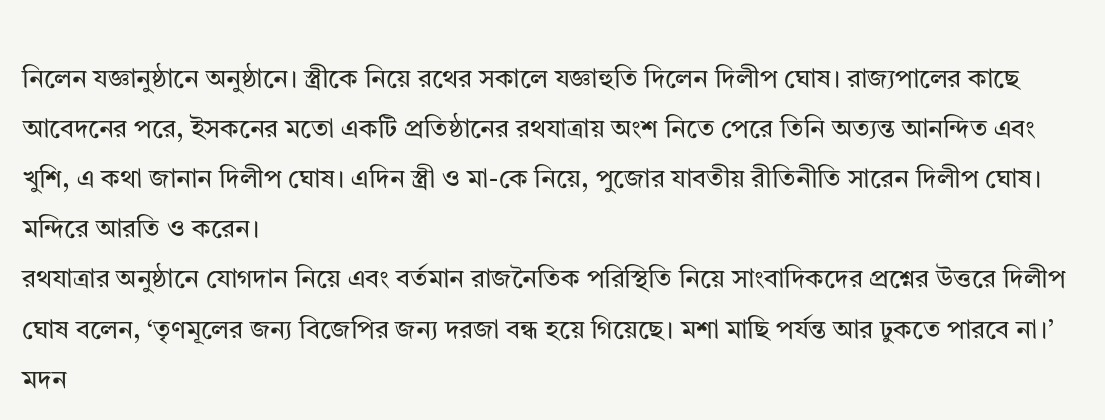নিলেন যজ্ঞানুষ্ঠানে অনুষ্ঠানে। স্ত্রীকে নিয়ে রথের সকালে যজ্ঞাহুতি দিলেন দিলীপ ঘোষ। রাজ্যপালের কাছে আবেদনের পরে, ইসকনের মতো একটি প্রতিষ্ঠানের রথযাত্রায় অংশ নিতে পেরে তিনি অত্যন্ত আনন্দিত এবং খুশি, এ কথা জানান দিলীপ ঘোষ। এদিন স্ত্রী ও মা-কে নিয়ে, পুজোর যাবতীয় রীতিনীতি সারেন দিলীপ ঘোষ। মন্দিরে আরতি ও করেন।
রথযাত্রার অনুষ্ঠানে যোগদান নিয়ে এবং বর্তমান রাজনৈতিক পরিস্থিতি নিয়ে সাংবাদিকদের প্রশ্নের উত্তরে দিলীপ ঘোষ বলেন, ‘তৃণমূলের জন্য বিজেপির জন্য দরজা বন্ধ হয়ে গিয়েছে। মশা মাছি পর্যন্ত আর ঢুকতে পারবে না।’ মদন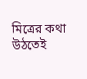মিত্রের কথা উঠতেই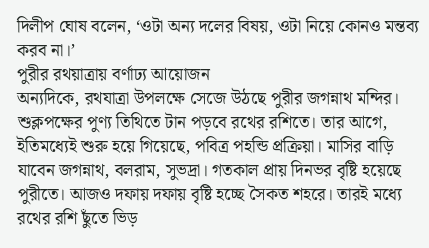দিলীপ ঘোষ বলেন, ‘ওটা অন্য দলের বিষয়, ওটা নিয়ে কোনও মন্তব্য করব না।’
পুরীর রথয়াত্রায় বর্ণাঢ্য আয়োজন
অন্যদিকে, রথযাত্রা উপলক্ষে সেজে উঠছে পুরীর জগন্নাথ মন্দির। শুক্লপক্ষের পুণ্য তিথিতে টান পড়বে রথের রশিতে। তার আগে, ইতিমধ্যেই শুরু হয়ে গিয়েছে, পবিত্র পহন্ডি প্রক্রিয়া। মাসির বাড়ি যাবেন জগন্নাথ, বলরাম, সুভদ্রা। গতকাল প্রায় দিনভর বৃষ্টি হয়েছে পুরীতে। আজও দফায় দফায় বৃষ্টি হচ্ছে সৈকত শহরে। তারই মধ্যে রথের রশি ছুঁতে ভিড়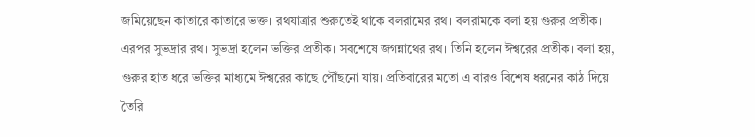জমিয়েছেন কাতারে কাতারে ভক্ত। রথযাত্রার শুরুতেই থাকে বলরামের রথ। বলরামকে বলা হয় গুরুর প্রতীক। এরপর সুভদ্রার রথ। সুভদ্রা হলেন ভক্তির প্রতীক। সবশেষে জগন্নাথের রথ। তিনি হলেন ঈশ্বরের প্রতীক। বলা হয়, গুরুর হাত ধরে ভক্তির মাধ্যমে ঈশ্বরের কাছে পৌঁছনো যায়। প্রতিবারের মতো এ বারও বিশেষ ধরনের কাঠ দিয়ে তৈরি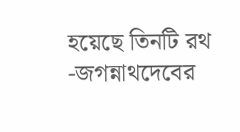হয়েছে তিনটি রথ -জগন্নাথদেবের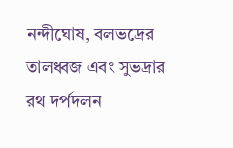নন্দীঘোষ, বলভদ্রের তালধ্বজ এবং সুভদ্রার রথ দর্পদলন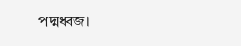পদ্মধ্বজ।